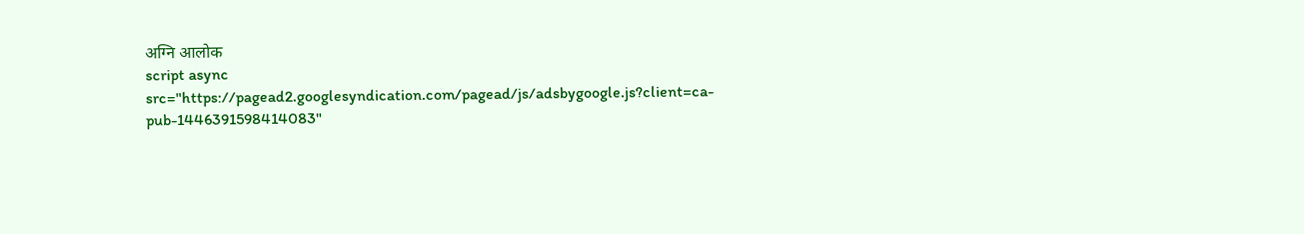अग्नि आलोक
script async src="https://pagead2.googlesyndication.com/pagead/js/adsbygoogle.js?client=ca-pub-1446391598414083"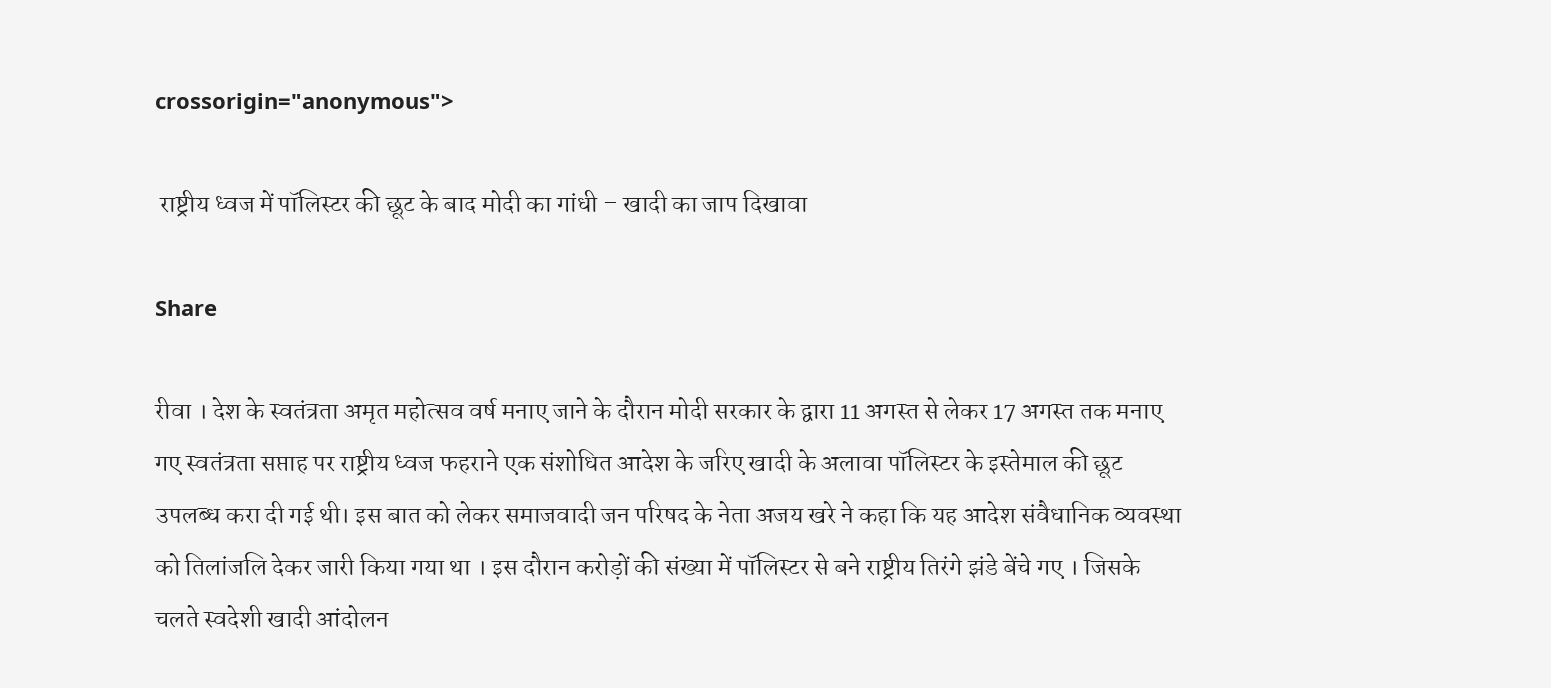crossorigin="anonymous">

 राष्ट्रीय ध्वज में पॉलिस्टर की छूट के बाद मोदी का गांधी – खादी का जाप दिखावा

Share

रीवा । देश के स्वतंत्रता अमृत महोत्सव वर्ष मनाए जाने के दौरान मोदी सरकार के द्वारा 11 अगस्त से लेकर 17 अगस्त तक मनाए गए स्वतंत्रता सप्ताह पर राष्ट्रीय ध्वज फहराने एक संशोधित आदेश के जरिए खादी के अलावा पॉलिस्टर के इस्तेमाल की छूट उपलब्ध करा दी गई थी। इस बात को लेकर समाजवादी जन परिषद के नेता अजय खरे ने कहा कि यह आदेश संवैधानिक व्यवस्था को तिलांजलि देकर जारी किया गया था । इस दौरान करोड़ों की संख्या में पॉलिस्टर से बने राष्ट्रीय तिरंगे झंडे बेंचे गए । जिसके चलते स्वदेशी खादी आंदोलन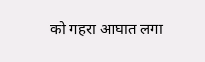को गहरा आघात लगा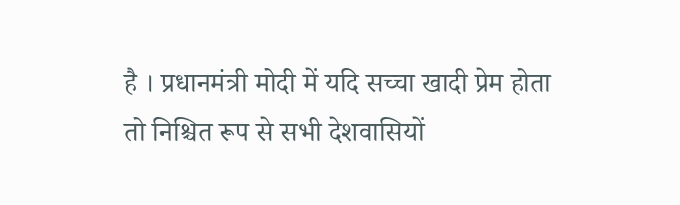है । प्रधानमंत्री मोदी में यदि सच्चा खादी प्रेम होता तो निश्चित रूप से सभी देशवासियों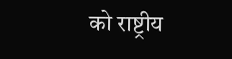को राष्ट्रीय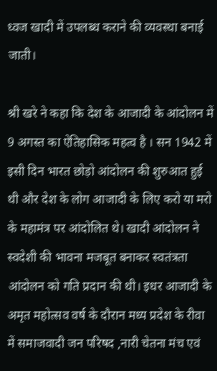ध्वज खादी में उपलब्ध कराने की व्यवस्था बनाई जाती।

श्री खरे ने कहा कि देश के आजादी के आंदोलन में 9 अगस्त का ऐतिहासिक महत्व है । सन 1942 में इसी दिन भारत छोड़ो आंदोलन की शुरुआत हुई थी और देश के लोग आजादी के लिए करो या मरो के महामंत्र पर आंदोलित थे। खादी आंदोलन ने स्वदेशी की भावना मजबूत बनाकर स्वतंत्रता आंदोलन को गति प्रदान की थी। इधर आजादी के अमृत महोत्सव वर्ष के दौरान मध्य प्रदेश के रीवा में समाजवादी जन परिषद ,नारी चेतना मंच एवं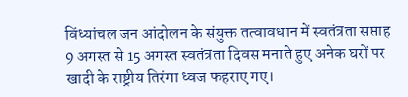विंध्यांचल जन आंदोलन के संयुक्त तत्वावधान में स्वतंत्रता सप्ताह 9 अगस्त से 15 अगस्त स्वतंत्रता दिवस मनाते हुए अनेक घरों पर खादी के राष्ट्रीय तिरंगा ध्वज फहराए गए।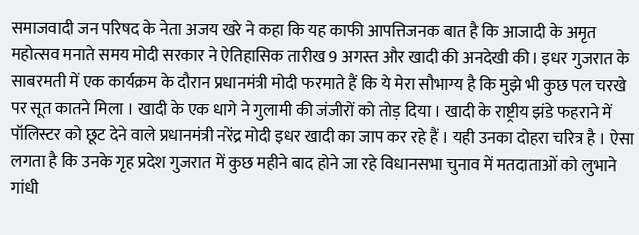समाजवादी जन परिषद के नेता अजय खरे ने कहा कि यह काफी आपत्तिजनक बात है कि आजादी के अमृत महोत्सव मनाते समय मोदी सरकार ने ऐतिहासिक तारीख 9 अगस्त और खादी की अनदेखी की। इधर गुजरात के साबरमती में एक कार्यक्रम के दौरान प्रधानमंत्री मोदी फरमाते हैं कि ये मेरा सौभाग्य है कि मुझे भी कुछ पल चरखे पर सूत कातने मिला । खादी के एक धागे ने गुलामी की जंजीरों को तोड़ दिया । खादी के राष्ट्रीय झंडे फहराने में पॉलिस्टर को छूट देने वाले प्रधानमंत्री नरेंद्र मोदी इधर खादी का जाप कर रहे हैं । यही उनका दोहरा चरित्र है । ऐसा लगता है कि उनके गृह प्रदेश गुजरात में कुछ महीने बाद होने जा रहे विधानसभा चुनाव में मतदाताओं को लुभाने गांधी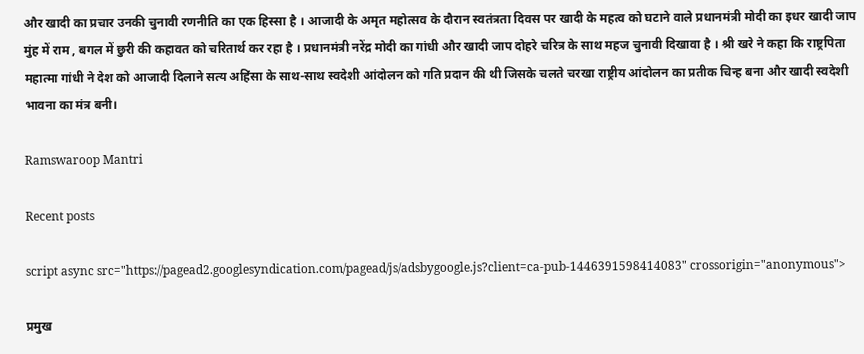और खादी का प्रचार उनकी चुनावी रणनीति का एक हिस्सा है । आजादी के अमृत महोत्सव के दौरान स्वतंत्रता दिवस पर खादी के महत्व को घटाने वाले प्रधानमंत्री मोदी का इधर खादी जाप मुंह में राम , बगल में छुरी की कहावत को चरितार्थ कर रहा है । प्रधानमंत्री नरेंद्र मोदी का गांधी और खादी जाप दोहरे चरित्र के साथ महज चुनावी दिखावा है । श्री खरे ने कहा कि राष्ट्रपिता महात्मा गांधी ने देश को आजादी दिलाने सत्य अहिंसा के साथ-साथ स्वदेशी आंदोलन को गति प्रदान की थी जिसके चलते चरखा राष्ट्रीय आंदोलन का प्रतीक चिन्ह बना और खादी स्वदेशी भावना का मंत्र बनी।

Ramswaroop Mantri

Recent posts

script async src="https://pagead2.googlesyndication.com/pagead/js/adsbygoogle.js?client=ca-pub-1446391598414083" crossorigin="anonymous">

प्रमुख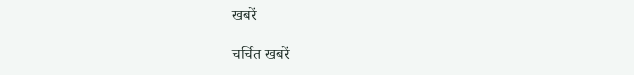खबरें

चर्चित खबरें